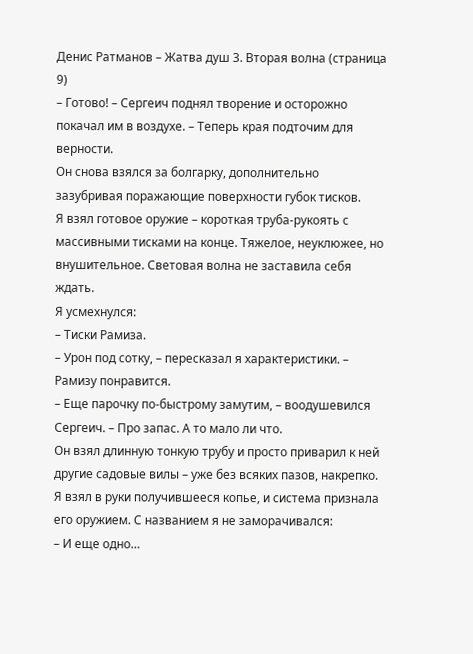Денис Ратманов – Жатва душ 3. Вторая волна (страница 9)
– Готово! – Сергеич поднял творение и осторожно покачал им в воздухе. – Теперь края подточим для верности.
Он снова взялся за болгарку, дополнительно зазубривая поражающие поверхности губок тисков.
Я взял готовое оружие – короткая труба-рукоять с массивными тисками на конце. Тяжелое, неуклюжее, но внушительное. Световая волна не заставила себя ждать.
Я усмехнулся:
– Тиски Рамиза.
– Урон под сотку, – пересказал я характеристики. – Рамизу понравится.
– Еще парочку по-быстрому замутим, – воодушевился Сергеич. – Про запас. А то мало ли что.
Он взял длинную тонкую трубу и просто приварил к ней другие садовые вилы – уже без всяких пазов, накрепко.
Я взял в руки получившееся копье, и система признала его оружием. С названием я не заморачивался:
– И еще одно…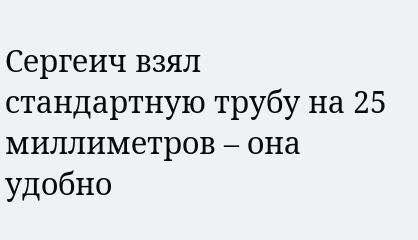Сергеич взял стандартную трубу на 25 миллиметров – она удобно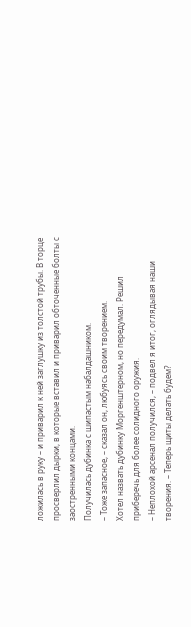ложилась в руку – и приварил к ней заглушку из толстой трубы. В торце просверлил дырки, в которые вставил и приварил обточенные болты с заостренными концами.
Получилась дубинка с шипастым набалдашником.
– Тоже запасное, – сказал он, любуясь своим творением.
Хотел назвать дубинку Моргенштерном, но передумал. Решил приберечь для более солидного оружия.
– Неплохой арсенал получился, – подвел я итог, оглядывая наши творения. – Теперь щиты делать будем?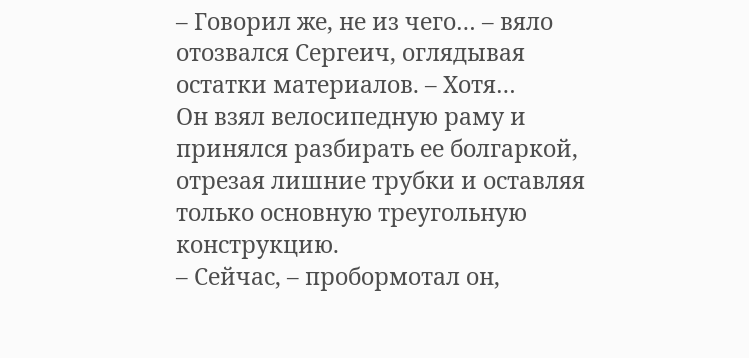– Говорил же, не из чего… – вяло отозвался Сергеич, оглядывая остатки материалов. – Хотя…
Он взял велосипедную раму и принялся разбирать ее болгаркой, отрезая лишние трубки и оставляя только основную треугольную конструкцию.
– Сейчас, – пробормотал он,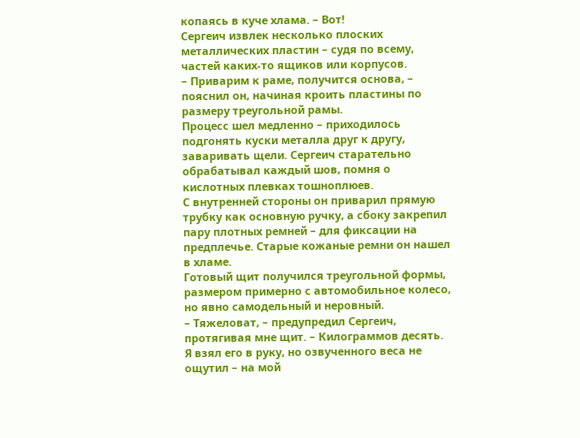копаясь в куче хлама. – Вот!
Сергеич извлек несколько плоских металлических пластин – судя по всему, частей каких-то ящиков или корпусов.
– Приварим к раме, получится основа, – пояснил он, начиная кроить пластины по размеру треугольной рамы.
Процесс шел медленно – приходилось подгонять куски металла друг к другу, заваривать щели. Сергеич старательно обрабатывал каждый шов, помня о кислотных плевках тошноплюев.
С внутренней стороны он приварил прямую трубку как основную ручку, а сбоку закрепил пару плотных ремней – для фиксации на предплечье. Старые кожаные ремни он нашел в хламе.
Готовый щит получился треугольной формы, размером примерно с автомобильное колесо, но явно самодельный и неровный.
– Тяжеловат, – предупредил Сергеич, протягивая мне щит. – Килограммов десять.
Я взял его в руку, но озвученного веса не ощутил – на мой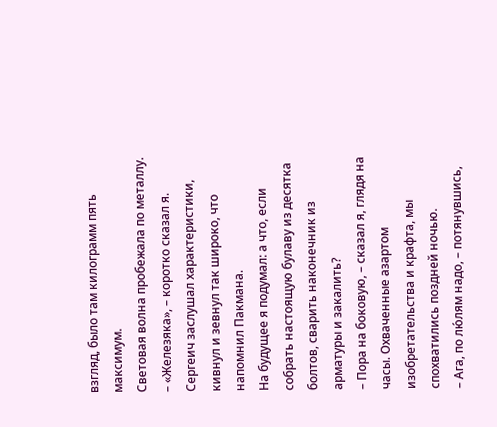взгляд, было там килограмм пять максимум.
Световая волна пробежала по металлу.
– «Железяка», – коротко сказал я.
Сергеич заслушал характеристики, кивнул и зевнул так широко, что напомнил Пакмана.
На будущее я подумал: а что, если собрать настоящую булаву из десятка болтов, сварить наконечник из арматуры и закалить?
– Пора на боковую, – сказал я, глядя на часы. Охваченные азартом изобретательства и крафта, мы спохватились поздней ночью.
– Ага, по лю́лям надо, – потянувшись,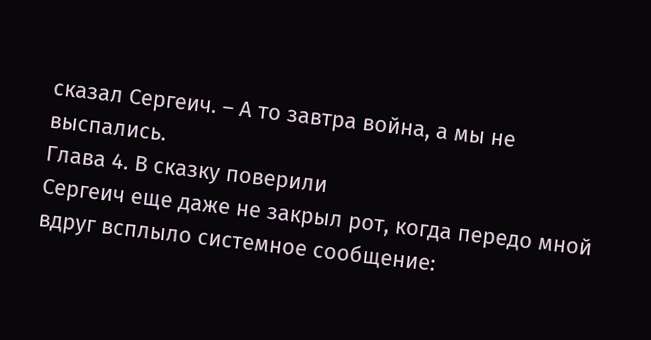сказал Сергеич. – А то завтра война, а мы не выспались.
Глава 4. В сказку поверили
Сергеич еще даже не закрыл рот, когда передо мной вдруг всплыло системное сообщение: